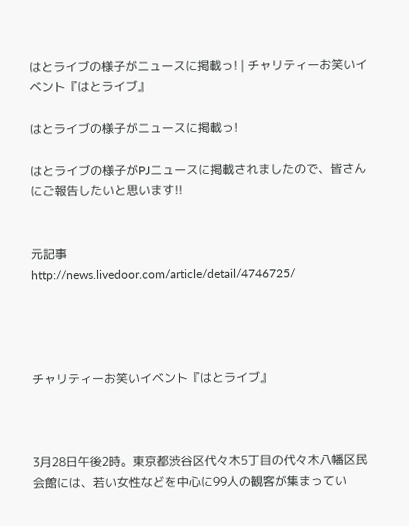はとライブの様子がニュースに掲載っ! | チャリティーお笑いイベント『はとライブ』

はとライブの様子がニュースに掲載っ!

はとライブの様子がPJニュースに掲載されましたので、皆さんにご報告したいと思います!!


元記事
http://news.livedoor.com/article/detail/4746725/




チャリティーお笑いイベント『はとライブ』



3月28日午後2時。東京都渋谷区代々木5丁目の代々木八幡区民会館には、若い女性などを中心に99人の観客が集まってい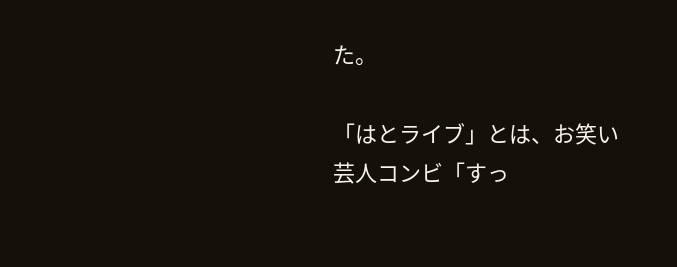た。

「はとライブ」とは、お笑い芸人コンビ「すっ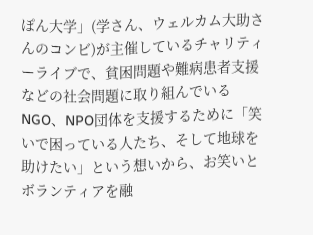ぽん大学」(学さん、ウェルカム大助さんのコンビ)が主催しているチャリティーライブで、貧困問題や難病患者支援などの社会問題に取り組んでいるNGO、NPO団体を支援するために「笑いで困っている人たち、そして地球を助けたい」という想いから、お笑いとボランティアを融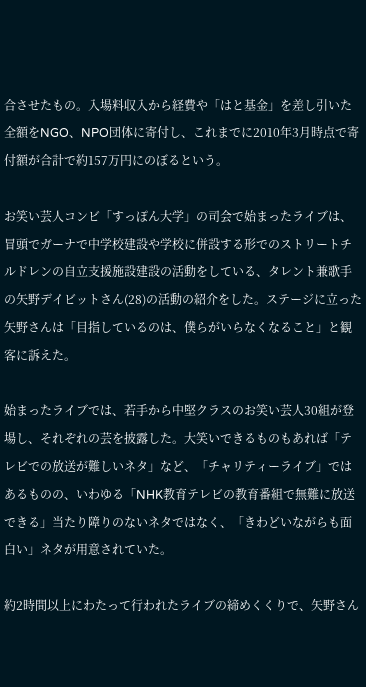合させたもの。入場料収入から経費や「はと基金」を差し引いた全額をNGO、NPO団体に寄付し、これまでに2010年3月時点で寄付額が合計で約157万円にのぼるという。

お笑い芸人コンビ「すっぽん大学」の司会で始まったライブは、冒頭でガーナで中学校建設や学校に併設する形でのストリートチルドレンの自立支援施設建設の活動をしている、タレント兼歌手の矢野デイビットさん(28)の活動の紹介をした。ステージに立った矢野さんは「目指しているのは、僕らがいらなくなること」と観客に訴えた。

始まったライブでは、若手から中堅クラスのお笑い芸人30組が登場し、それぞれの芸を披露した。大笑いできるものもあれば「テレビでの放送が難しいネタ」など、「チャリティーライブ」ではあるものの、いわゆる「NHK教育テレビの教育番組で無難に放送できる」当たり障りのないネタではなく、「きわどいながらも面白い」ネタが用意されていた。

約2時間以上にわたって行われたライブの締めくくりで、矢野さん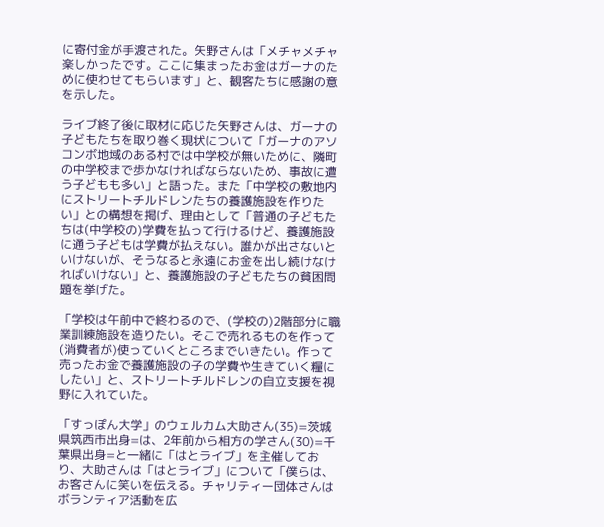に寄付金が手渡された。矢野さんは「メチャメチャ楽しかったです。ここに集まったお金はガーナのために使わせてもらいます」と、観客たちに感謝の意を示した。

ライブ終了後に取材に応じた矢野さんは、ガーナの子どもたちを取り巻く現状について「ガーナのアソコンボ地域のある村では中学校が無いために、隣町の中学校まで歩かなければならないため、事故に遭う子どもも多い」と語った。また「中学校の敷地内にストリートチルドレンたちの養護施設を作りたい」との構想を掲げ、理由として「普通の子どもたちは(中学校の)学費を払って行けるけど、養護施設に通う子どもは学費が払えない。誰かが出さないといけないが、そうなると永遠にお金を出し続けなければいけない」と、養護施設の子どもたちの貧困問題を挙げた。

「学校は午前中で終わるので、(学校の)2階部分に職業訓練施設を造りたい。そこで売れるものを作って(消費者が)使っていくところまでいきたい。作って売ったお金で養護施設の子の学費や生きていく糧にしたい」と、ストリートチルドレンの自立支援を視野に入れていた。

「すっぽん大学」のウェルカム大助さん(35)=茨城県筑西市出身=は、2年前から相方の学さん(30)=千葉県出身=と一緒に「はとライブ」を主催しており、大助さんは「はとライブ」について「僕らは、お客さんに笑いを伝える。チャリティー団体さんはボランティア活動を広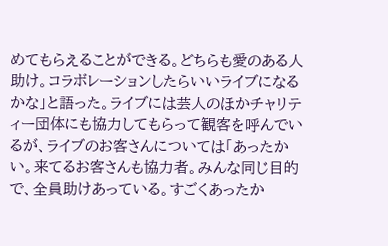めてもらえることができる。どちらも愛のある人助け。コラボレーションしたらいいライブになるかな」と語った。ライブには芸人のほかチャリティー団体にも協力してもらって観客を呼んでいるが、ライブのお客さんについては「あったかい。来てるお客さんも協力者。みんな同じ目的で、全員助けあっている。すごくあったか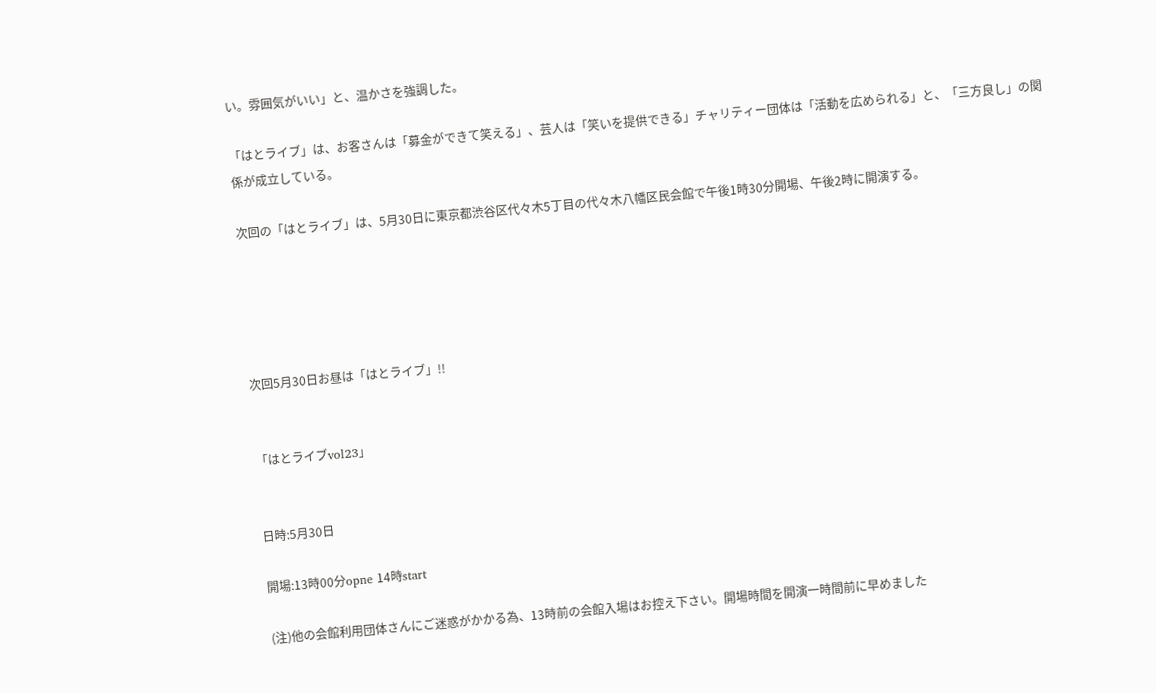い。雰囲気がいい」と、温かさを強調した。

「はとライブ」は、お客さんは「募金ができて笑える」、芸人は「笑いを提供できる」チャリティー団体は「活動を広められる」と、「三方良し」の関係が成立している。

次回の「はとライブ」は、5月30日に東京都渋谷区代々木5丁目の代々木八幡区民会館で午後1時30分開場、午後2時に開演する。





次回5月30日お昼は「はとライブ」!!


「はとライブvol23」


日時:5月30日

開場:13時00分opne 14時start

(注)他の会館利用団体さんにご迷惑がかかる為、13時前の会館入場はお控え下さい。開場時間を開演一時間前に早めました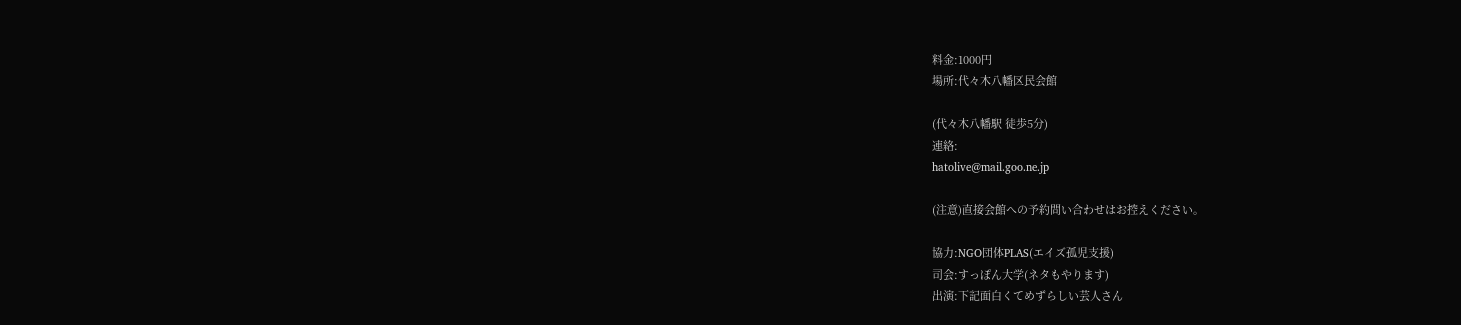料金:1000円
場所:代々木八幡区民会館

(代々木八幡駅 徒歩5分)
連絡:
hatolive@mail.goo.ne.jp

(注意)直接会館への予約問い合わせはお控えください。

協力:NGO団体PLAS(エイズ孤児支援)
司会:すっぽん大学(ネタもやります)
出演:下記面白くてめずらしい芸人さん